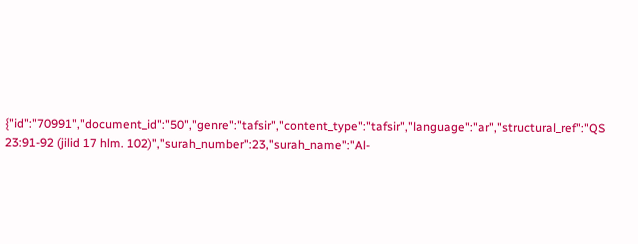{"id":"70991","document_id":"50","genre":"tafsir","content_type":"tafsir","language":"ar","structural_ref":"QS 23:91-92 (jilid 17 hlm. 102)","surah_number":23,"surah_name":"Al-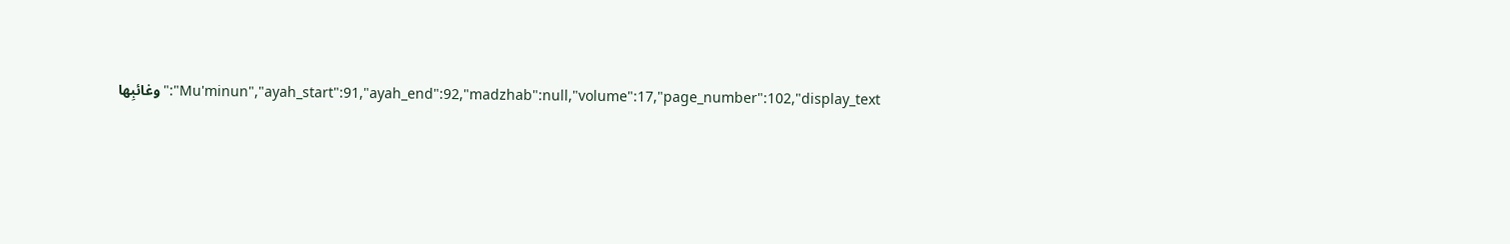Mu'minun","ayah_start":91,"ayah_end":92,"madzhab":null,"volume":17,"page_number":102,"display_text":"وغائبِها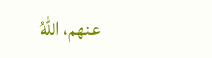عنهم، اللهُ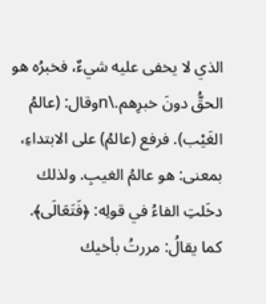الذي لا يخفى عليه شيءٌ، فخبرُه هو الحقُّ دونَ خبرِهم.\nوقال: (عالمُ الغَيْب). فرفع (عالمُ) على الابتداءِ، بمعنى: هو عالمُ الغيبِ. ولذلك دخَلتِ الفاءُ في قولِه: ﴿فَتَعَالَى﴾. كما يقالُ: مررتُ بأخيك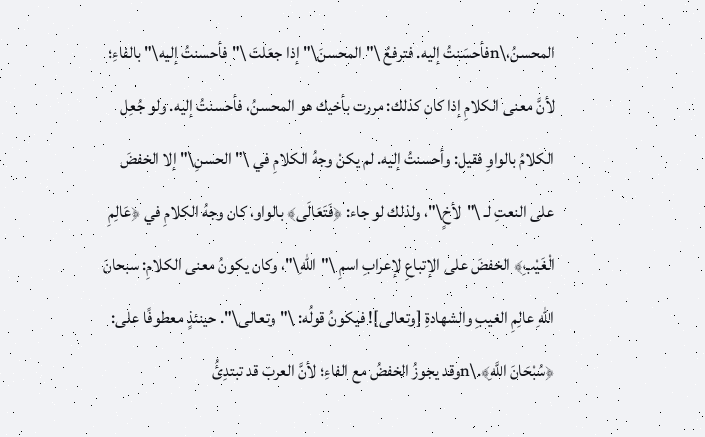المحسنُ،\nفأحسَنتُ إليه. فترفعُ \"المحسنَ\" إذا جعَلتَ \"فأحسنتُ إليه\" بالفاءِ؛ لأنَّ معنى الكلامِ إذا كان كذلك: مررت بأخيك هو المحسنُ، فأحسنتُ إليه. ولو جُعِل الكلامُ بالواوِ فقيل: وأحسنتُ إليه. لم يكنْ وجهُ الكلامِ في \"الحسنِ\" إلا الخفضَ على النعتِ لـ \"لأخٍ\"، ولذلك لو جاء: ﴿فَتَعَالَى﴾ بالواو، كان وجهُ الكلامِ في ﴿عَالِمِ الْغَيْبِ﴾ الخفضَ على الإتباعِ لإعرابِ اسمِ \"اللهِ\"، وكان يكونُ معنى الكلامِ: سبحانَ اللهِ عالِمِ الغيبِ والشهادةِ [وتعالى]! فيكونُ قولُه: \"وتعالى\". حينئذٍ معطوفًا على: ﴿سُبْحَانَ اللَّهِ﴾.\nوقد يجوزُ الخفضُ مع الفاءِ؛ لأنَّ العربَ قد تبتدِئُ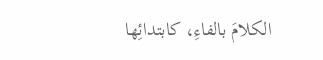الكلامَ بالفاءِ، كابتدائِها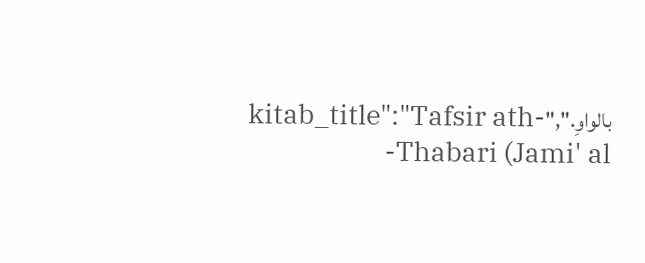بالواوِ.","kitab_title":"Tafsir ath-Thabari (Jami' al-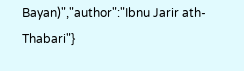Bayan)","author":"Ibnu Jarir ath-Thabari"}